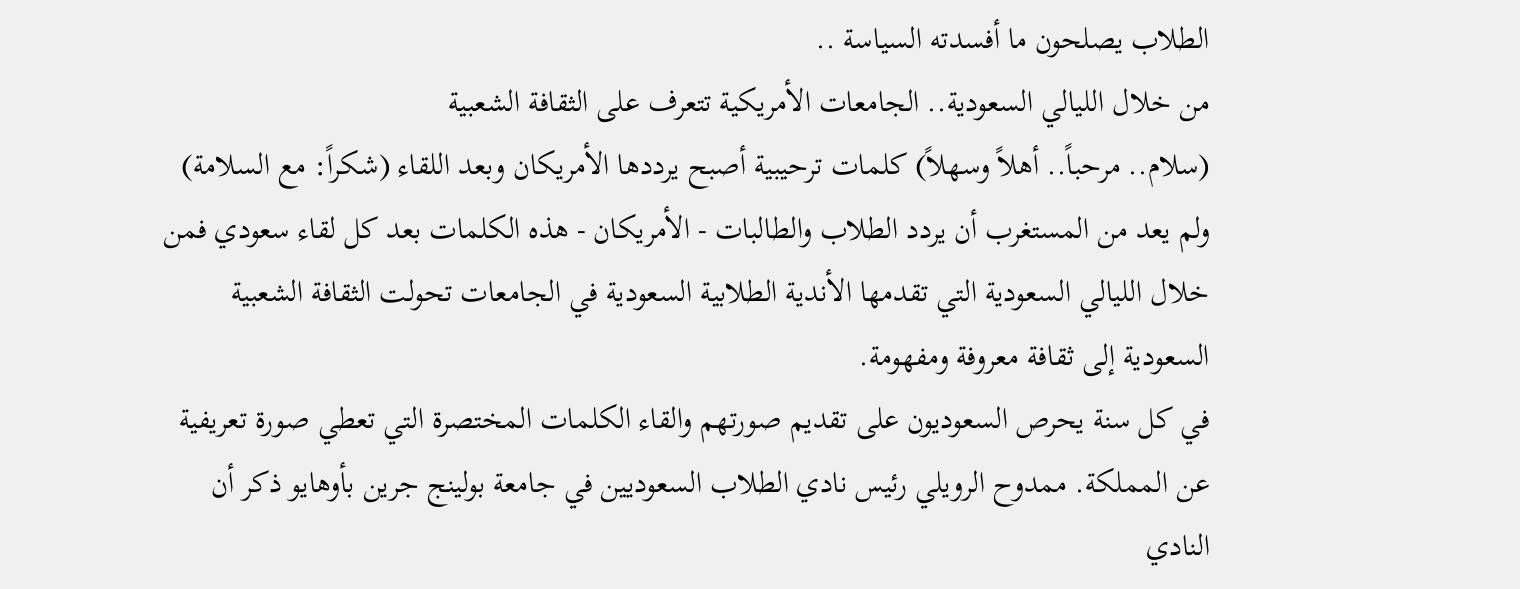الطلاب يصلحون ما أفسدته السياسة ..
من خلال الليالي السعودية.. الجامعات الأمريكية تتعرف على الثقافة الشعبية
(سلام.. مرحباً.. أهلاً وسهلاً) كلمات ترحيبية أصبح يرددها الأمريكان وبعد اللقاء (شكراً: مع السلامة) ولم يعد من المستغرب أن يردد الطلاب والطالبات - الأمريكان - هذه الكلمات بعد كل لقاء سعودي فمن خلال الليالي السعودية التي تقدمها الأندية الطلابية السعودية في الجامعات تحولت الثقافة الشعبية السعودية إلى ثقافة معروفة ومفهومة.
في كل سنة يحرص السعوديون على تقديم صورتهم والقاء الكلمات المختصرة التي تعطي صورة تعريفية عن المملكة. ممدوح الرويلي رئيس نادي الطلاب السعوديين في جامعة بولينج جرين بأوهايو ذكر أن النادي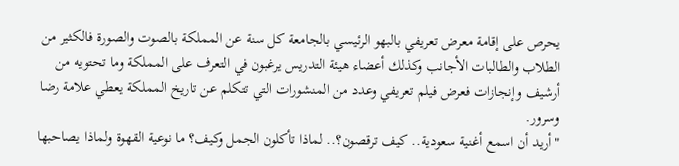يحرص على إقامة معرض تعريفي بالبهو الرئيسي بالجامعة كل سنة عن المملكة بالصوت والصورة فالكثير من الطلاب والطالبات الأجانب وكذلك أعضاء هيئة التدريس يرغبون في التعرف على المملكة وما تحتويه من أرشيف وإنجازات فعرض فيلم تعريفي وعدد من المنشورات التي تتكلم عن تاريخ المملكة يعطي علامة رضا وسرور.
"أريد أن اسمع أغنية سعودية.. كيف ترقصون؟.. لماذا تأكلون الجمل وكيف؟ ما نوعية القهوة ولماذا يصاحبها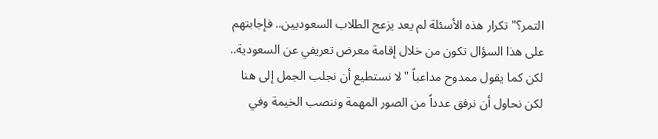التمر؟" تكرار هذه الأسئلة لم يعد يزعج الطلاب السعوديين.. فإجابتهم على هذا السؤال تكون من خلال إقامة معرض تعريفي عن السعودية.. لكن كما يقول ممدوح مداعباً "لا نستطيع أن نجلب الجمل إلى هنا لكن نحاول أن نرفق عدداً من الصور المهمة وننصب الخيمة وفي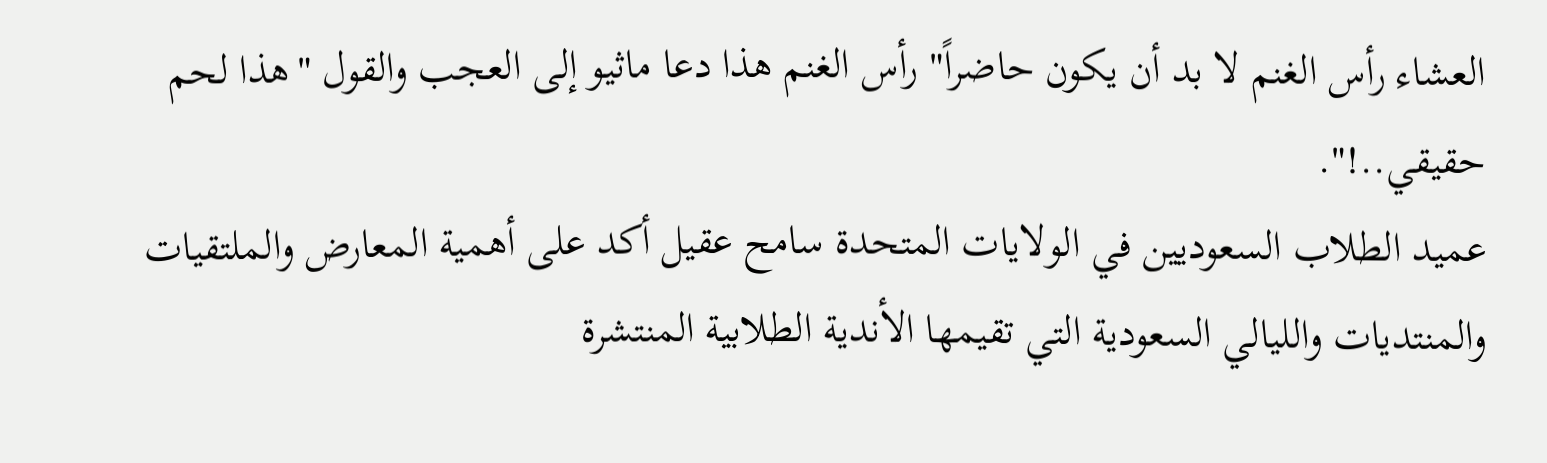العشاء رأس الغنم لا بد أن يكون حاضراً" رأس الغنم هذا دعا ماثيو إلى العجب والقول "هذا لحم حقيقي..!".
عميد الطلاب السعوديين في الولايات المتحدة سامح عقيل أكد على أهمية المعارض والملتقيات والمنتديات والليالي السعودية التي تقيمها الأندية الطلابية المنتشرة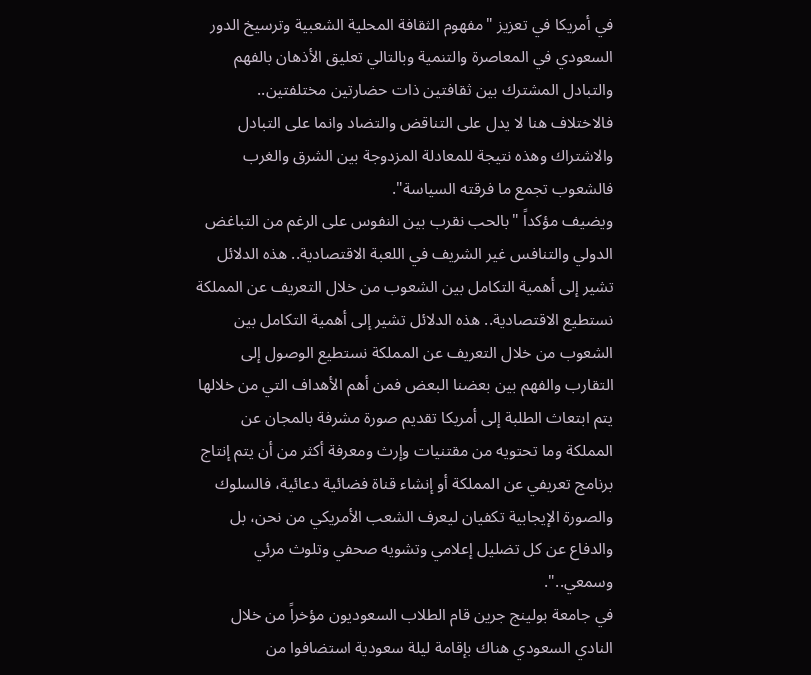في أمريكا في تعزيز "مفهوم الثقافة المحلية الشعبية وترسيخ الدور السعودي في المعاصرة والتنمية وبالتالي تعليق الأذهان بالفهم والتبادل المشترك بين ثقافتين ذات حضارتين مختلفتين.. فالاختلاف هنا لا يدل على التناقض والتضاد وانما على التبادل والاشتراك وهذه نتيجة للمعادلة المزدوجة بين الشرق والغرب فالشعوب تجمع ما فرقته السياسة".
ويضيف مؤكداً "بالحب نقرب بين النفوس على الرغم من التباغض الدولي والتنافس غير الشريف في اللعبة الاقتصادية.. هذه الدلائل تشير إلى أهمية التكامل بين الشعوب من خلال التعريف عن المملكة نستطيع الاقتصادية.. هذه الدلائل تشير إلى أهمية التكامل بين الشعوب من خلال التعريف عن المملكة نستطيع الوصول إلى التقارب والفهم بين بعضنا البعض فمن أهم الأهداف التي من خلالها يتم ابتعاث الطلبة إلى أمريكا تقديم صورة مشرفة بالمجان عن المملكة وما تحتويه من مقتنيات وإرث ومعرفة أكثر من أن يتم إنتاج برنامج تعريفي عن المملكة أو إنشاء قناة فضائية دعائية، فالسلوك والصورة الإيجابية تكفيان ليعرف الشعب الأمريكي من نحن، بل والدفاع عن كل تضليل إعلامي وتشويه صحفي وتلوث مرئي وسمعي..".
في جامعة بولينج جرين قام الطلاب السعوديون مؤخراً من خلال النادي السعودي هناك بإقامة ليلة سعودية استضافوا من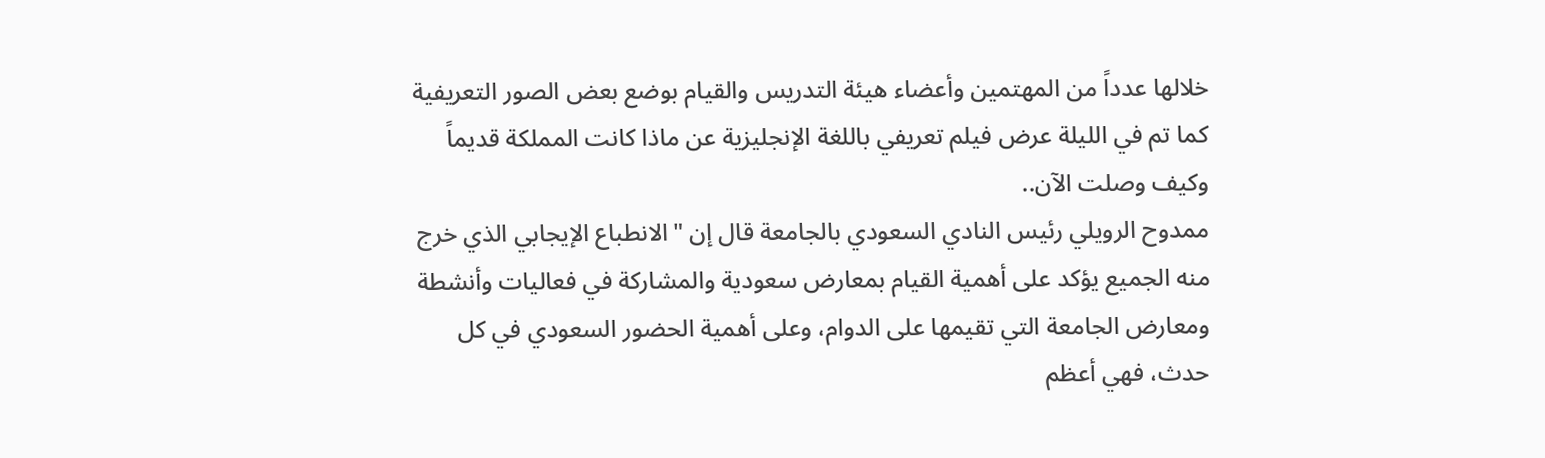خلالها عدداً من المهتمين وأعضاء هيئة التدريس والقيام بوضع بعض الصور التعريفية كما تم في الليلة عرض فيلم تعريفي باللغة الإنجليزية عن ماذا كانت المملكة قديماً وكيف وصلت الآن..
ممدوح الرويلي رئيس النادي السعودي بالجامعة قال إن "الانطباع الإيجابي الذي خرج منه الجميع يؤكد على أهمية القيام بمعارض سعودية والمشاركة في فعاليات وأنشطة ومعارض الجامعة التي تقيمها على الدوام، وعلى أهمية الحضور السعودي في كل حدث، فهي أعظم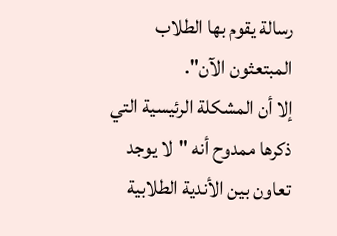رسالة يقوم بها الطلاب المبتعثون الآن".
إلا أن المشكلة الرئيسية التي ذكرها ممدوح أنه "لا يوجد تعاون بين الأندية الطلابية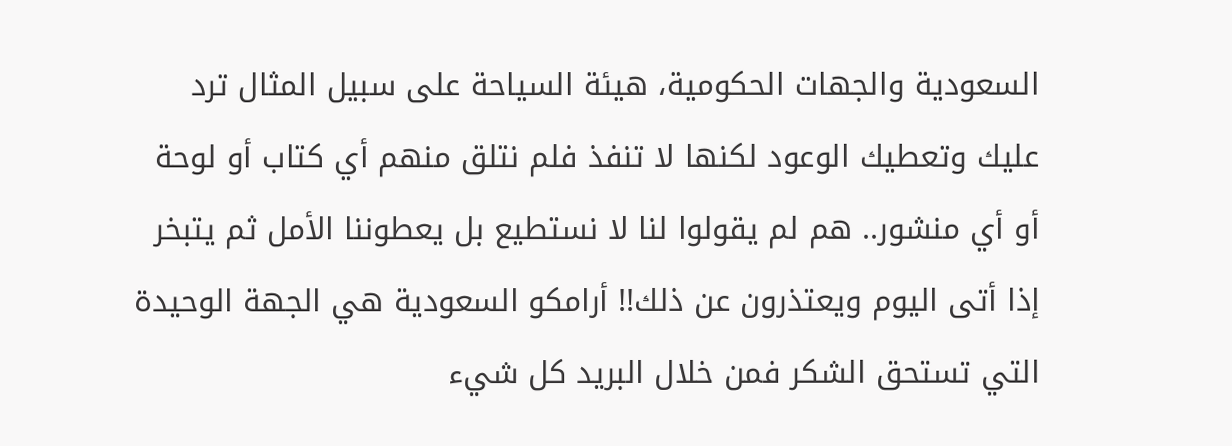السعودية والجهات الحكومية، هيئة السياحة على سبيل المثال ترد عليك وتعطيك الوعود لكنها لا تنفذ فلم نتلق منهم أي كتاب أو لوحة أو أي منشور.. هم لم يقولوا لنا لا نستطيع بل يعطوننا الأمل ثم يتبخر إذا أتى اليوم ويعتذرون عن ذلك!! أرامكو السعودية هي الجهة الوحيدة التي تستحق الشكر فمن خلال البريد كل شيء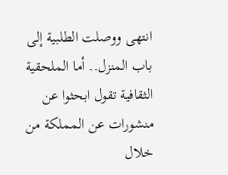انتهى ووصلت الطلبية إلى باب المنزل.. أما الملحقية الثقافية تقول ابحثوا عن منشورات عن المملكة من خلال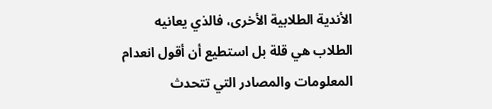الأندية الطلابية الأخرى، فالذي يعانيه الطلاب هي قلة بل استطيع أن أقول انعدام المعلومات والمصادر التي تتحدث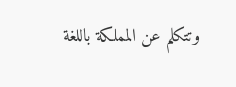وتتكلم عن المملكة باللغة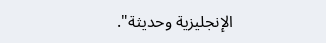الإنجليزية وحديثة".